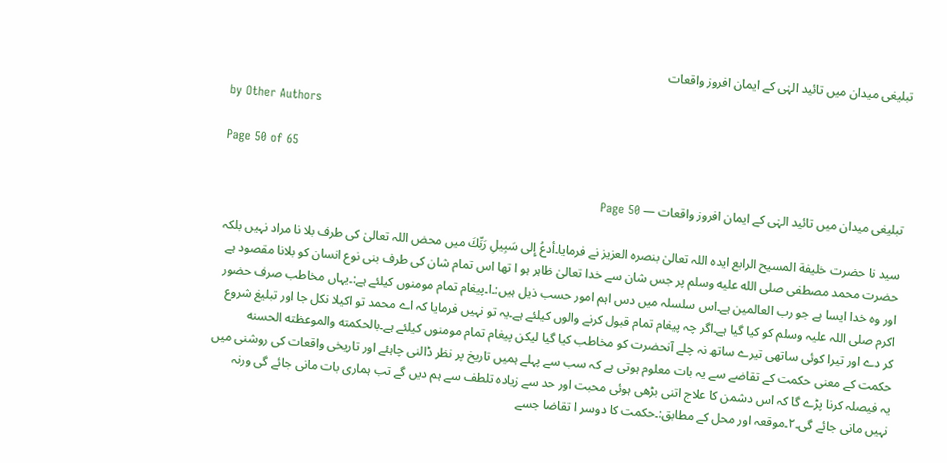تبلیغی میدان میں تائید الہٰی کے ایمان افروز واقعات

by Other Authors

Page 50 of 65

تبلیغی میدان میں تائید الہٰی کے ایمان افروز واقعات — Page 50

سید نا حضرت خلیفة المسیح الرابع ایدہ اللہ تعالیٰ بنصرہ العزیز نے فرمایا۔أدعُ إِلى سَبِيلِ رَبِّكَ میں محض اللہ تعالیٰ کی طرف بلا نا مراد نہیں بلکہ حضرت محمد مصطفی صلى الله عليه وسلم پر جس شان سے خدا تعالیٰ ظاہر ہو ا تھا اس تمام شان کی طرف بنی نوع انسان کو بلانا مقصود ہے اور وہ خدا ایسا ہے جو رب العالمین ہے۔اس سلسلہ میں دس اہم امور حسب ذیل ہیں:۔ا۔پیغام تمام مومنوں کیلئے ہے:۔یہاں مخاطب صرف حضور اکرم صلی اللہ علیہ وسلم کو کیا گیا ہے۔اگر چہ پیغام تمام قبول کرنے والوں کیلئے ہے۔یہ تو نہیں فرمایا کہ اے محمد تو اکیلا نکل جا اور تبلیغ شروع کر دے اور تیرا کوئی ساتھی تیرے ساتھ نہ چلے آنحضرت کو مخاطب کیا گیا لیکن پیغام تمام مومنوں کیلئے ہے۔بالحكمته والموعظته الحسنه حكمت کے معنی حکمت کے تقاضے سے یہ بات معلوم ہوتی ہے کہ سب سے پہلے ہمیں تاریخ پر نظر ڈالنی چاہئے اور تاریخی واقعات کی روشنی میں یہ فیصلہ کرنا پڑے گا کہ اس دشمن کا علاج اتنی بڑھی ہوئی محبت اور حد سے زیادہ تلطف سے ہم دیں گے تب ہماری بات مانی جائے گی ورنہ نہیں مانی جائے گی۔۲۔موقعہ اور محل کے مطابق:۔حکمت کا دوسر ا تقاضا جسے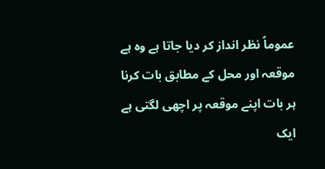عموماً نظر انداز کر دیا جاتا ہے وہ ہے موقعہ اور محل کے مطابق بات کرنا ہر بات اپنے موقعہ پر اچھی لگتی ہے ایک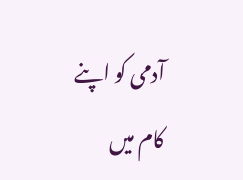آدمی کو اپنے کام میں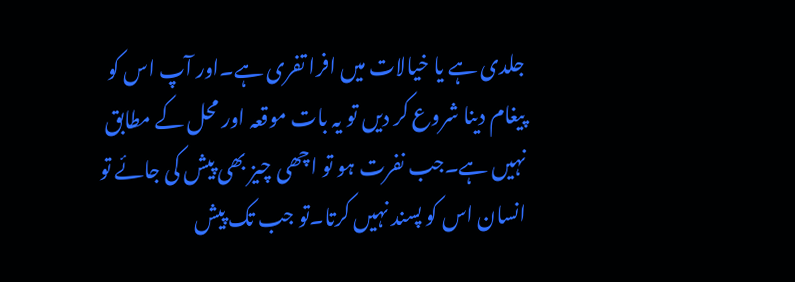جلدی ہے یا خیالات میں افرا تفری ہے۔اور آپ اس کو پیغام دینا شروع کر دیں تو یہ بات موقعہ اور محل کے مطابق نہیں ہے۔جب نفرت ہو تو اچھی چیز بھی پیش کی جائے تو انسان اس کو پسند نہیں کرتا۔تو جب تک پیش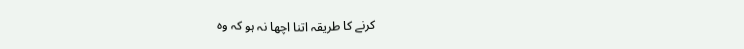کرنے کا طریقہ اتنا اچھا نہ ہو کہ وہ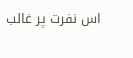اس نفرت پر غالب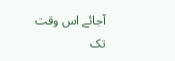آجائے اس وقت تک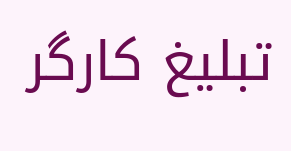تبلیغ کارگر